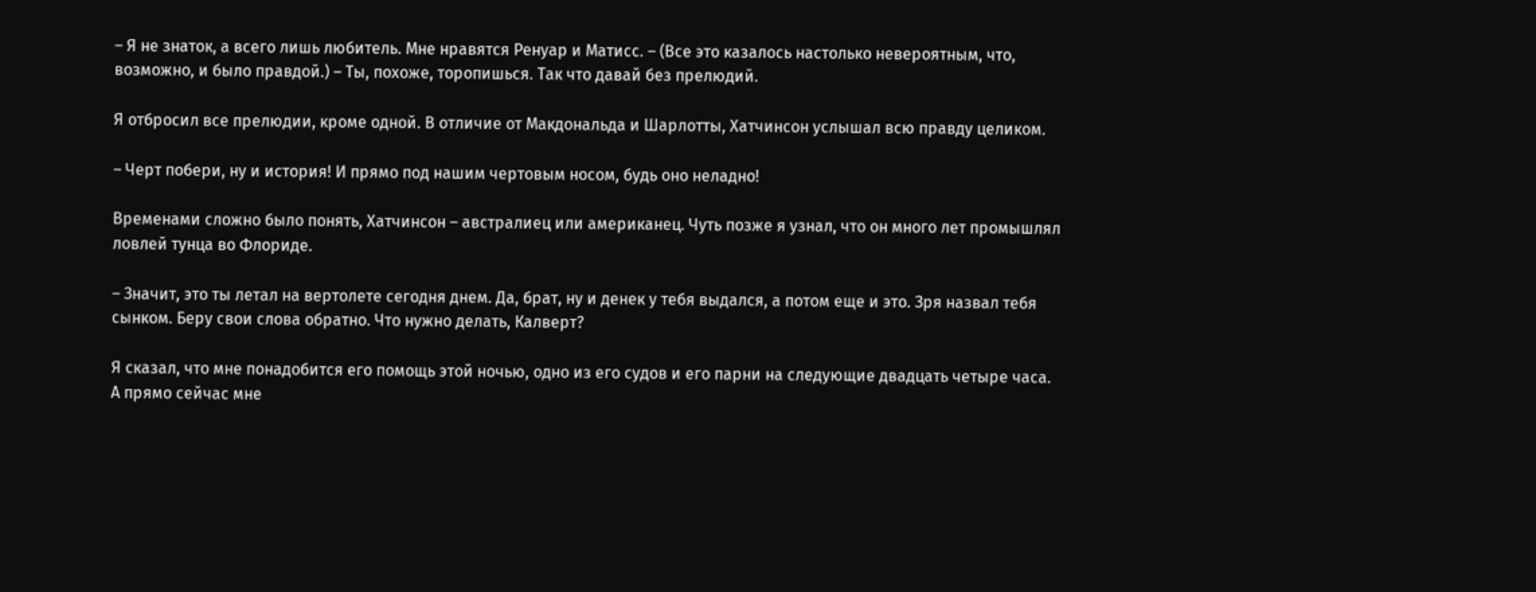– Я не знаток, а всего лишь любитель. Мне нравятся Ренуар и Матисс. – (Все это казалось настолько невероятным, что, возможно, и было правдой.) – Ты, похоже, торопишься. Так что давай без прелюдий.

Я отбросил все прелюдии, кроме одной. В отличие от Макдональда и Шарлотты, Хатчинсон услышал всю правду целиком.

– Черт побери, ну и история! И прямо под нашим чертовым носом, будь оно неладно!

Временами сложно было понять, Хатчинсон – австралиец или американец. Чуть позже я узнал, что он много лет промышлял ловлей тунца во Флориде.

– Значит, это ты летал на вертолете сегодня днем. Да, брат, ну и денек у тебя выдался, а потом еще и это. Зря назвал тебя сынком. Беру свои слова обратно. Что нужно делать, Калверт?

Я сказал, что мне понадобится его помощь этой ночью, одно из его судов и его парни на следующие двадцать четыре часа. А прямо сейчас мне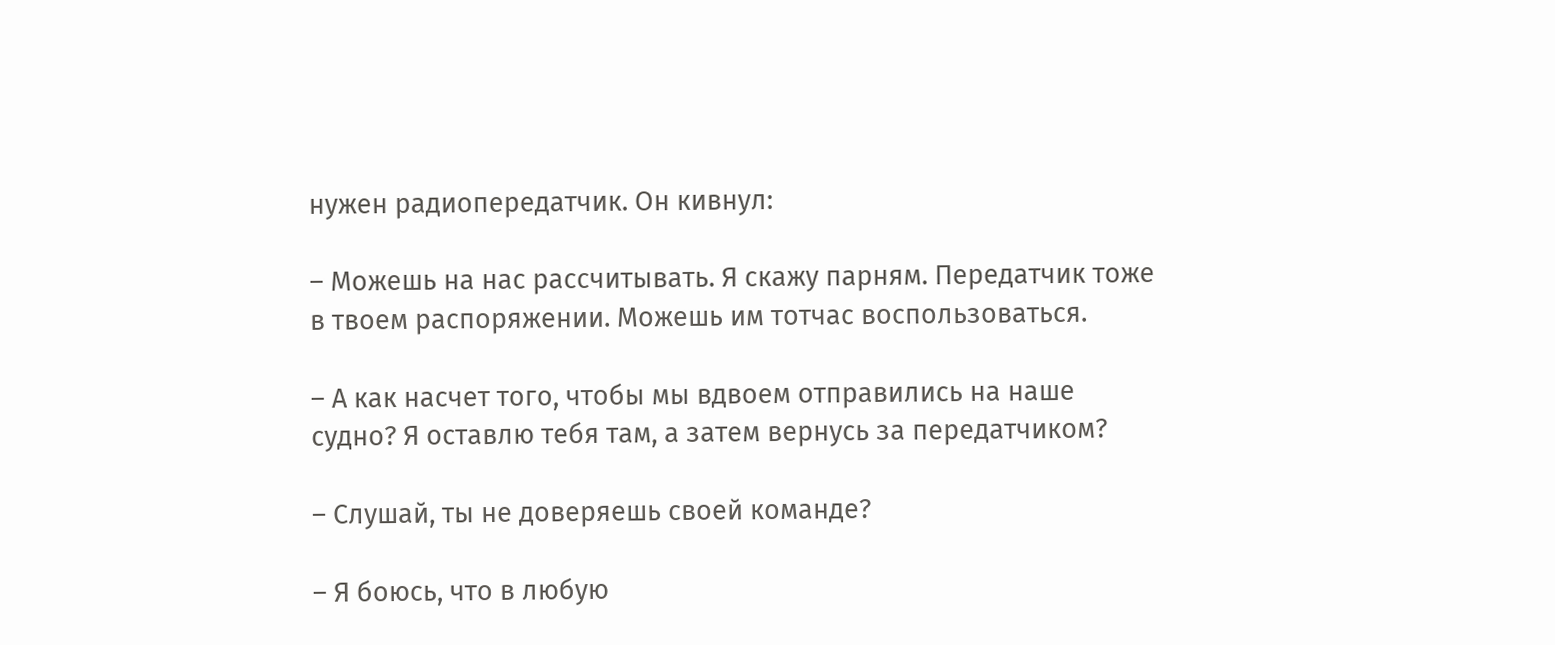нужен радиопередатчик. Он кивнул:

– Можешь на нас рассчитывать. Я скажу парням. Передатчик тоже в твоем распоряжении. Можешь им тотчас воспользоваться.

– А как насчет того, чтобы мы вдвоем отправились на наше судно? Я оставлю тебя там, а затем вернусь за передатчиком?

– Слушай, ты не доверяешь своей команде?

– Я боюсь, что в любую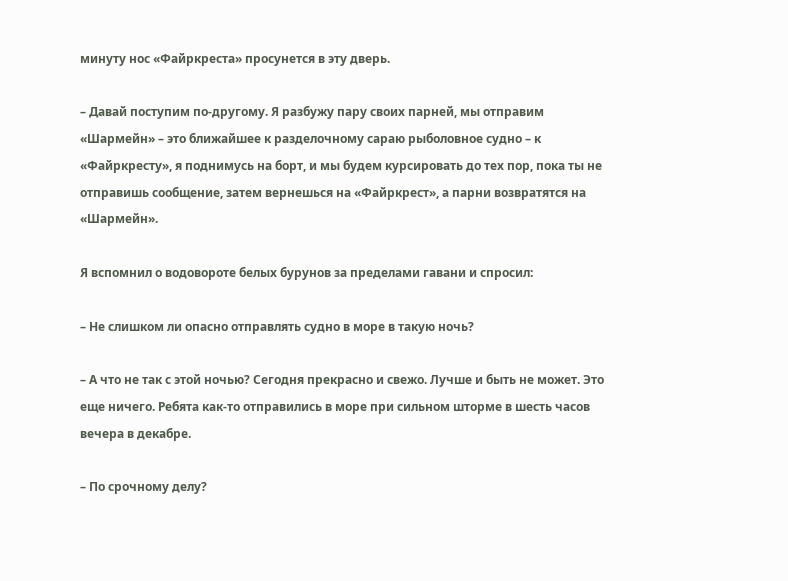минуту нос «Файркреста» просунется в эту дверь.

– Давай поступим по-другому. Я разбужу пару своих парней, мы отправим «Шармейн» – это ближайшее к разделочному сараю рыболовное судно – к «Файркресту», я поднимусь на борт, и мы будем курсировать до тех пор, пока ты не отправишь сообщение, затем вернешься на «Файркрест», а парни возвратятся на «Шармейн».

Я вспомнил о водовороте белых бурунов за пределами гавани и спросил:

– Не слишком ли опасно отправлять судно в море в такую ночь?

– А что не так с этой ночью? Сегодня прекрасно и свежо. Лучше и быть не может. Это еще ничего. Ребята как-то отправились в море при сильном шторме в шесть часов вечера в декабре.

– По срочному делу?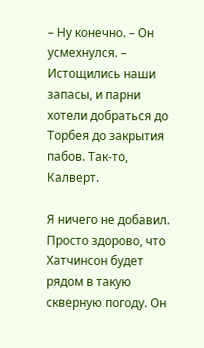– Ну конечно. – Он усмехнулся. – Истощились наши запасы, и парни хотели добраться до Торбея до закрытия пабов. Так-то, Калверт.

Я ничего не добавил. Просто здорово, что Хатчинсон будет рядом в такую скверную погоду. Он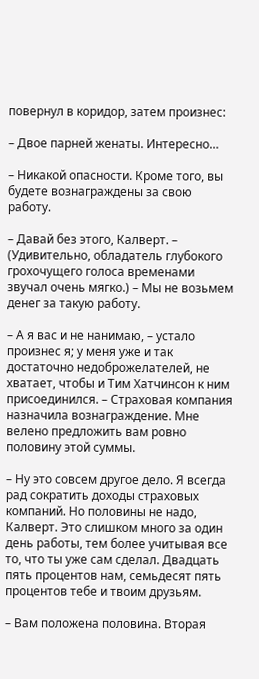повернул в коридор, затем произнес:

– Двое парней женаты. Интересно…

– Никакой опасности. Кроме того, вы будете вознаграждены за свою работу.

– Давай без этого, Калверт. – (Удивительно, обладатель глубокого грохочущего голоса временами звучал очень мягко.) – Мы не возьмем денег за такую работу.

– А я вас и не нанимаю, – устало произнес я; у меня уже и так достаточно недоброжелателей, не хватает, чтобы и Тим Хатчинсон к ним присоединился. – Страховая компания назначила вознаграждение. Мне велено предложить вам ровно половину этой суммы.

– Ну это совсем другое дело. Я всегда рад сократить доходы страховых компаний. Но половины не надо, Калверт. Это слишком много за один день работы, тем более учитывая все то, что ты уже сам сделал. Двадцать пять процентов нам, семьдесят пять процентов тебе и твоим друзьям.

– Вам положена половина. Вторая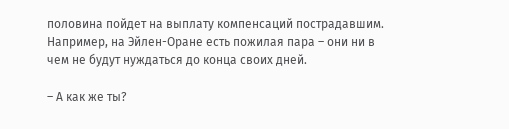половина пойдет на выплату компенсаций пострадавшим. Например, на Эйлен-Оране есть пожилая пара – они ни в чем не будут нуждаться до конца своих дней.

– А как же ты?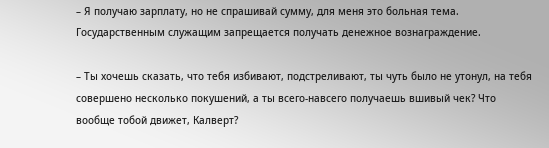– Я получаю зарплату, но не спрашивай сумму, для меня это больная тема. Государственным служащим запрещается получать денежное вознаграждение.

– Ты хочешь сказать, что тебя избивают, подстреливают, ты чуть было не утонул, на тебя совершено несколько покушений, а ты всего-навсего получаешь вшивый чек? Что вообще тобой движет, Калверт?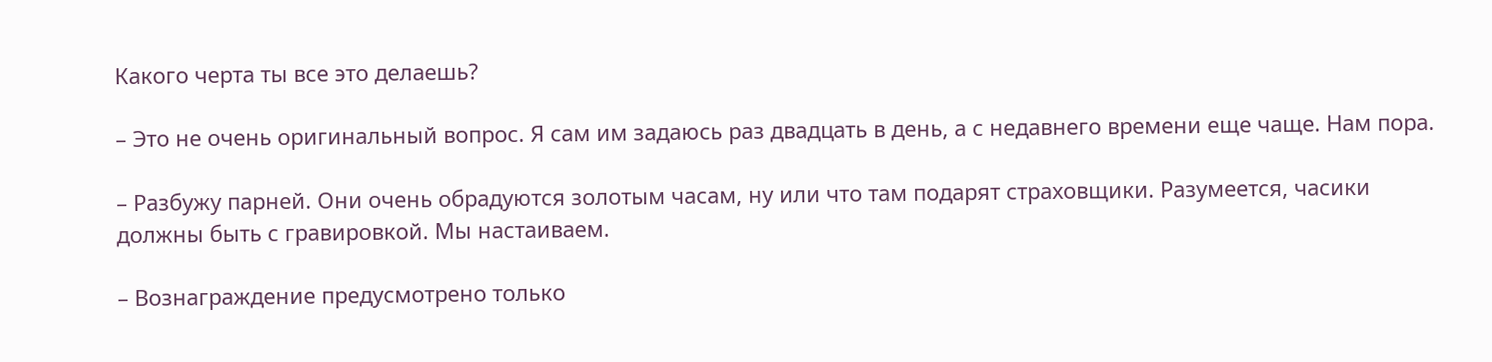Какого черта ты все это делаешь?

– Это не очень оригинальный вопрос. Я сам им задаюсь раз двадцать в день, а с недавнего времени еще чаще. Нам пора.

– Разбужу парней. Они очень обрадуются золотым часам, ну или что там подарят страховщики. Разумеется, часики должны быть с гравировкой. Мы настаиваем.

– Вознаграждение предусмотрено только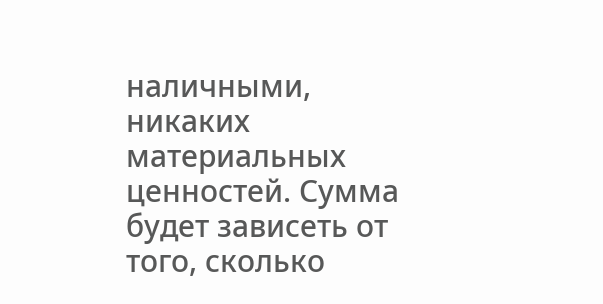наличными, никаких материальных ценностей. Сумма будет зависеть от того, сколько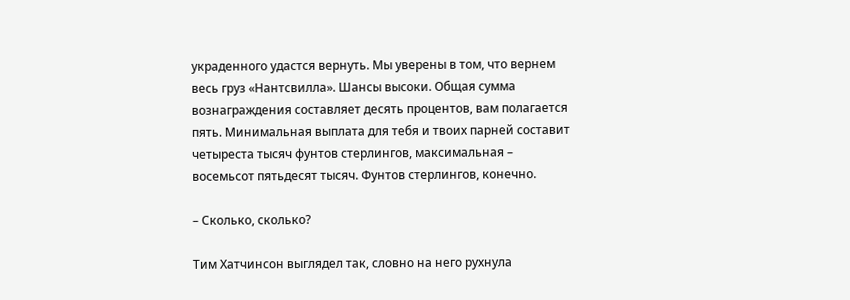украденного удастся вернуть. Мы уверены в том, что вернем весь груз «Нантсвилла». Шансы высоки. Общая сумма вознаграждения составляет десять процентов, вам полагается пять. Минимальная выплата для тебя и твоих парней составит четыреста тысяч фунтов стерлингов, максимальная – восемьсот пятьдесят тысяч. Фунтов стерлингов, конечно.

– Сколько, сколько?

Тим Хатчинсон выглядел так, словно на него рухнула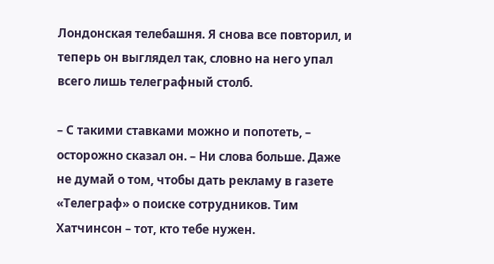Лондонская телебашня. Я снова все повторил, и теперь он выглядел так, словно на него упал всего лишь телеграфный столб.

– С такими ставками можно и попотеть, – осторожно сказал он. – Ни слова больше. Даже не думай о том, чтобы дать рекламу в газете «Телеграф» о поиске сотрудников. Тим Хатчинсон – тот, кто тебе нужен.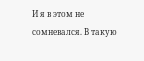И я в этом не сомневался. В такую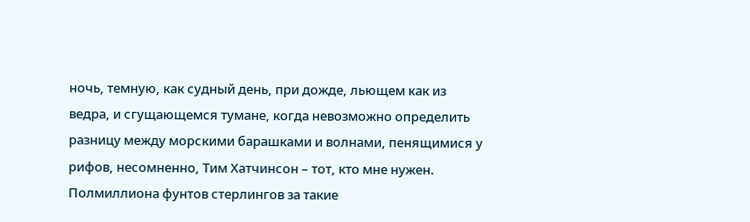ночь, темную, как судный день, при дожде, льющем как из ведра, и сгущающемся тумане, когда невозможно определить разницу между морскими барашками и волнами, пенящимися у рифов, несомненно, Тим Хатчинсон – тот, кто мне нужен. Полмиллиона фунтов стерлингов за такие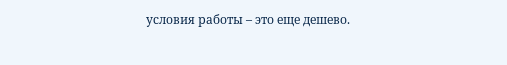условия работы – это еще дешево.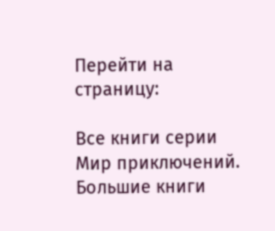Перейти на страницу:

Все книги серии Мир приключений. Большие книги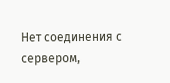Нет соединения с сервером,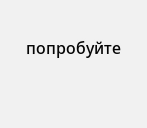попробуйте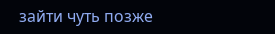зайти чуть позже